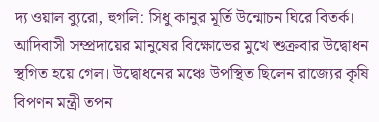দ্য ওয়াল ব্যুরো, হুগলি: সিধু কানুর মূর্তি উন্মোচন ঘিরে বিতর্ক। আদিবাসী সম্প্রদায়ের মানুষের বিক্ষোভের মুখে শুক্রবার উদ্বোধন স্থগিত হয়ে গেল। উদ্বোধনের মঞ্চে উপস্থিত ছিলেন রাজ্যের কৃষি বিপণন মন্ত্রী তপন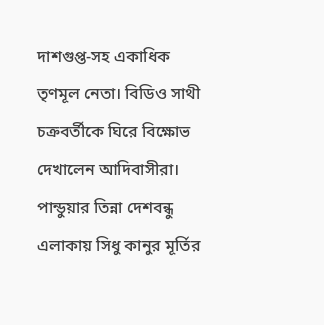দাশগুপ্ত-সহ একাধিক তৃণমূল নেতা। বিডিও সাথী চক্রবর্তীকে ঘিরে বিক্ষোভ দেখালেন আদিবাসীরা।
পান্ডুয়ার তিন্না দেশবন্ধু এলাকায় সিধু কানুর মূর্তির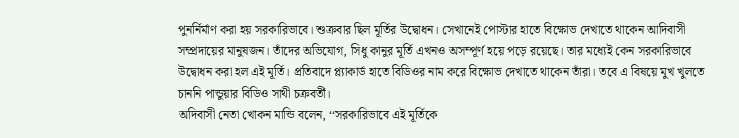পুনর্নির্মাণ করা হয় সরকারিভাবে। শুক্রবার ছিল মূর্তির উদ্বোধন। সেখানেই পোস্টার হাতে বিক্ষোভ দেখাতে থাকেন আদিবাসী সম্প্রদায়ের মানুষজন। তাঁদের অভিযোগ, সিধু কানুর মূর্তি এখনও অসম্পূর্ণ হয়ে পড়ে রয়েছে। তার মধ্যেই কেন সরকারিভাবে উদ্বোধন করা হল এই মূর্তি। প্রতিবাদে প্ল্যাকার্ড হাতে বিডিওর নাম করে বিক্ষোভ দেখাতে থাকেন তাঁরা। তবে এ বিষয়ে মুখ খুলতে চাননি পান্ডুয়ার বিডিও সাথী চক্রবর্তী।
অদিবাসী নেতা খোকন মান্ডি বলেন, ‘‘সরকারিভাবে এই মূর্তিকে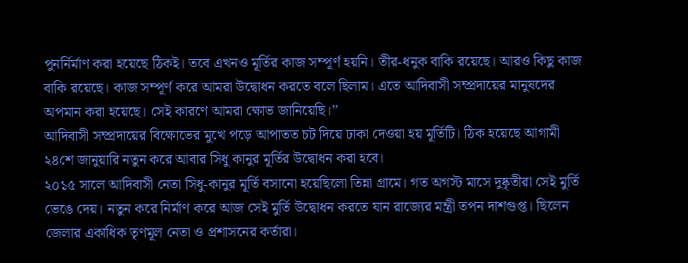পুনর্নির্মাণ করা হয়েছে ঠিকই। তবে এখনও মূর্তির কাজ সম্পূর্ণ হয়নি। তীর-ধনুক বাকি রয়েছে। আরও কিছু কাজ বাকি রয়েছে। কাজ সম্পূর্ণ করে আমরা উদ্বোধন করতে বলে ছিলাম। এতে আদিবাসী সম্প্রদায়ের মানুষদের অপমান করা হয়েছে। সেই কারণে আমরা ক্ষোভ জানিয়েছি।’’
আদিবাসী সম্প্রদায়ের বিক্ষোভের মুখে পড়ে আপাতত চট দিয়ে ঢাকা দেওয়া হয় মূর্তিটি। ঠিক হয়েছে আগামী ২৪শে জানুয়ারি নতুন করে আবার সিধু কানুর মূর্তির উদ্বোধন করা হবে।
২০১৫ সালে আদিবাসী নেতা সিধু-কানুর মূর্তি বসানো হয়েছিলো তিন্না গ্রামে। গত অগস্ট মাসে দুষ্কৃতীরা সেই মুর্তি ভেঙে দেয়। নতুন করে নির্মাণ করে আজ সেই মুর্তি উদ্বোধন করতে যান রাজ্যের মন্ত্রী তপন দাশগুপ্ত। ছিলেন জেলার একাধিক তৃণমূল নেতা ও প্রশাসনের কর্তারা।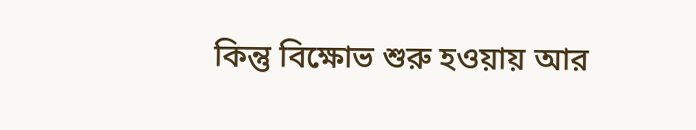কিন্তু বিক্ষোভ শুরু হওয়ায় আর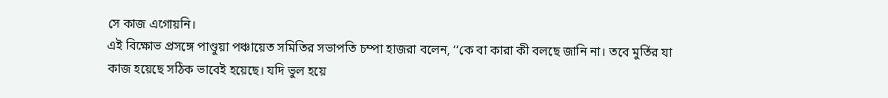সে কাজ এগোয়নি।
এই বিক্ষোভ প্রসঙ্গে পাণ্ডুয়া পঞ্চায়েত সমিতির সভাপতি চম্পা হাজরা বলেন, ‘‘কে বা কারা কী বলছে জানি না। তবে মুর্তির যা কাজ হয়েছে সঠিক ভাবেই হয়েছে। যদি ভুল হয়ে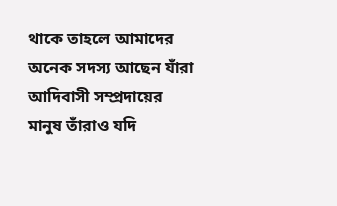থাকে তাহলে আমাদের অনেক সদস্য আছেন যাঁরা আদিবাসী সম্প্রদায়ের মানুষ তাঁরাও যদি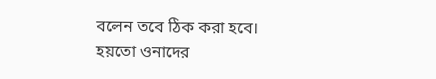বলেন তবে ঠিক করা হবে। হয়তো ওনাদের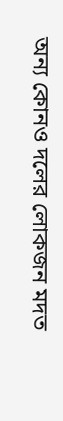অন্য কোনও দলের লোকজন মদত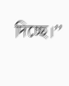দিচ্ছে।’’